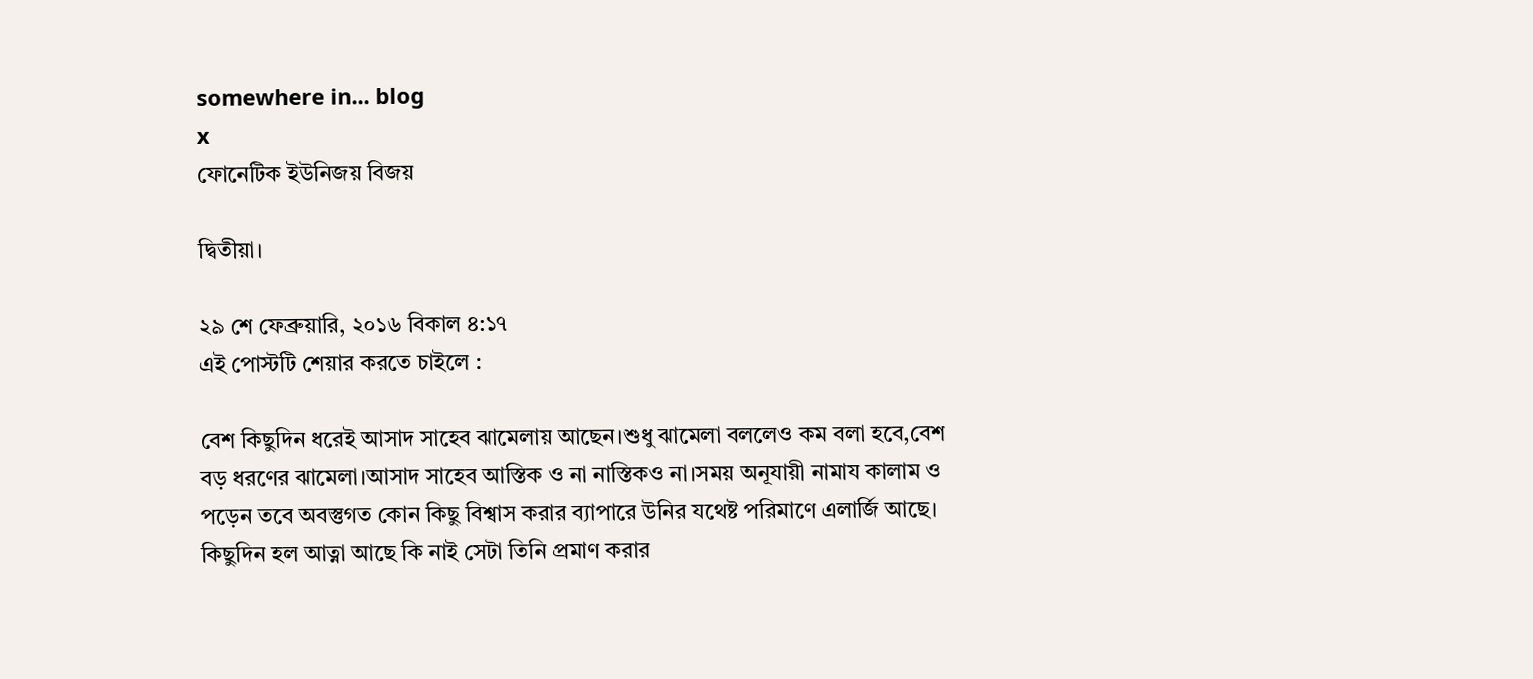somewhere in... blog
x
ফোনেটিক ইউনিজয় বিজয়

দ্বিতীয়া।

২৯ শে ফেব্রুয়ারি, ২০১৬ বিকাল ৪:১৭
এই পোস্টটি শেয়ার করতে চাইলে :

বেশ কিছুদিন ধরেই আসাদ সাহেব ঝামেলায় আছেন।শুধু ঝামেলা বললেও কম বলা হবে,বেশ বড় ধরণের ঝামেলা।আসাদ সাহেব আস্তিক ও না নাস্তিকও না।সময় অনূযায়ী নামায কালাম ও পড়েন তবে অবস্তুগত কোন কিছু বিশ্বাস করার ব্যাপারে উনির যথেষ্ট পরিমাণে এলার্জি আছে।
কিছুদিন হল আত্না আছে কি নাই সেটা তিনি প্রমাণ করার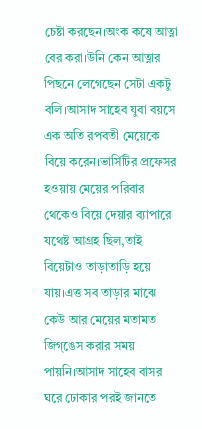চেষ্টা করছেন।অংক কষে আত্না বের করা।উনি কেন আত্নার পিছনে লেগেছেন সেটা একটু বলি।আসাদ সাহেব যুবা বয়সে এক অতি রপবতী মেয়েকে বিয়ে করেন।ভার্সিটির প্রফেসর হওয়ায় মেয়ের পরিবার থেকেও বিয়ে দেয়ার ব্যাপারে যথেষ্ট আগ্রহ ছিল,তাই বিয়েটাও তাড়াতাড়ি হয়ে যায়।এত্ত সব তাড়ার মাঝে কেউ আর মেয়ের মতামত জিগ্ঙেস করার সময় পায়নি।আসাদ সাহেব বাসর ঘরে ঢোকার পরই জানতে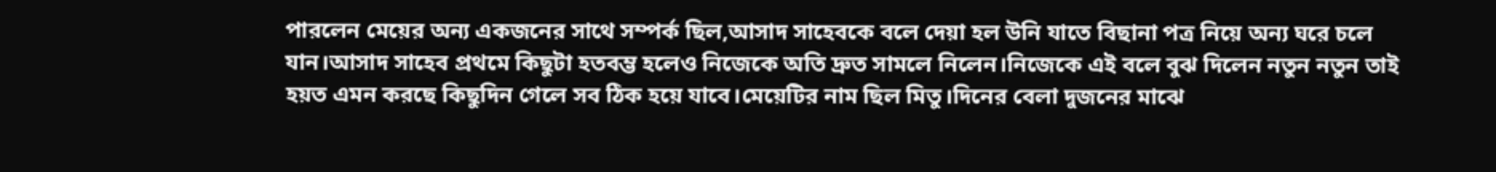পারলেন মেয়ের অন্য একজনের সাথে সম্পর্ক ছিল,আসাদ সাহেবকে বলে দেয়া হল উনি যাতে বিছানা পত্র নিয়ে অন্য ঘরে চলে যান।আসাদ সাহেব প্রথমে কিছুটা হতবম্ভ হলেও নিজেকে অতি দ্রুত সামলে নিলেন।নিজেকে এই বলে বুঝ দিলেন নতুন নতুন তাই হয়ত এমন করছে কিছুদিন গেলে সব ঠিক হয়ে যাবে।মেয়েটির নাম ছিল মিতু।দিনের বেলা দুজনের মাঝে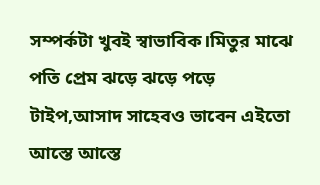সম্পর্কটা খুবই স্বাভাবিক।মিতুর মাঝে পতি প্রেম ঝড়ে ঝড়ে পড়ে টাইপ,আসাদ সাহেবও ভাবেন এইতো আস্তে আস্তে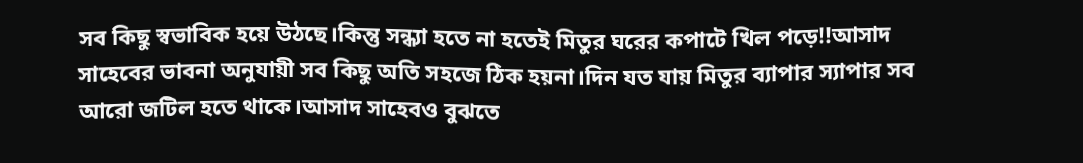সব কিছু স্বভাবিক হয়ে উঠছে।কিন্তু সন্ধ্যা হতে না হতেই মিতুর ঘরের কপাটে খিল পড়ে!!আসাদ সাহেবের ভাবনা অনুযায়ী সব কিছু অতি সহজে ঠিক হয়না।দিন যত যায় মিতুর ব্যাপার স্যাপার সব আরো জটিল হতে থাকে।আসাদ সাহেবও বুঝতে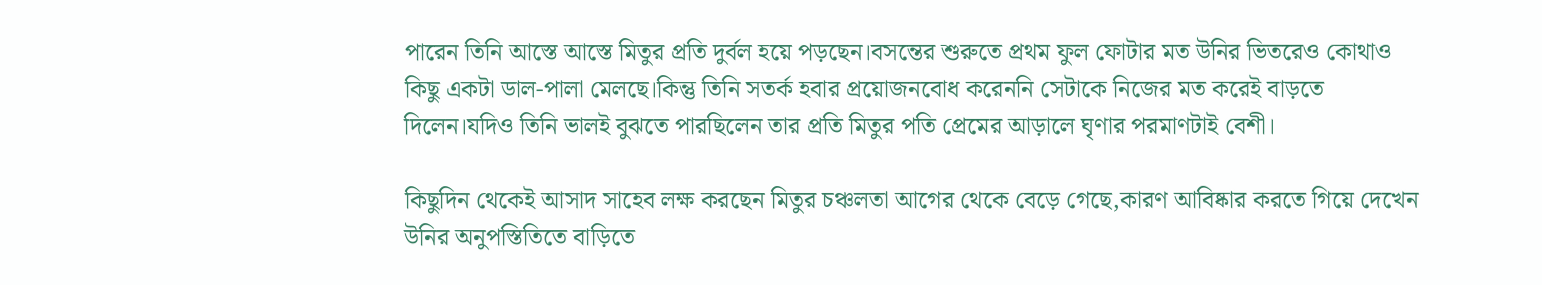পারেন তিনি আস্তে আস্তে মিতুর প্রতি দুর্বল হয়ে পড়ছেন।বসন্তের শুরুতে প্রথম ফুল ফোটার মত উনির ভিতরেও কোথাও কিছু একটা ডাল-পালা মেলছে।কিন্তু তিনি সতর্ক হবার প্রয়োজনবোধ করেননি সেটাকে নিজের মত করেই বাড়তে দিলেন।যদিও তিনি ভালই বুঝতে পারছিলেন তার প্রতি মিতুর পতি প্রেমের আড়ালে ঘৃণার পরমাণটাই বেশী।

কিছুদিন থেকেই আসাদ সাহেব লক্ষ করছেন মিতুর চঞ্চলতা আগের থেকে বেড়ে গেছে,কারণ আবিষ্কার করতে গিয়ে দেখেন উনির অনুপস্তিতিতে বাড়িতে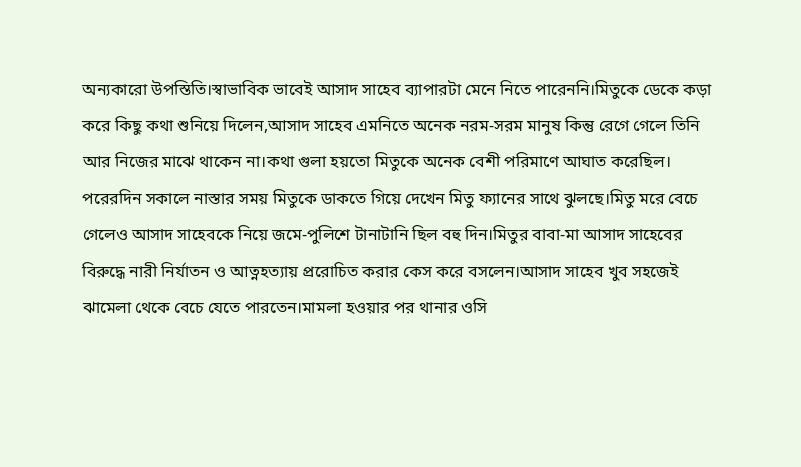অন্যকারো উপস্তিতি।স্বাভাবিক ভাবেই আসাদ সাহেব ব্যাপারটা মেনে নিতে পারেননি।মিতুকে ডেকে কড়া করে কিছু কথা শুনিয়ে দিলেন,আসাদ সাহেব এমনিতে অনেক নরম-সরম মানুষ কিন্তু রেগে গেলে তিনি আর নিজের মাঝে থাকেন না।কথা গুলা হয়তো মিতুকে অনেক বেশী পরিমাণে আঘাত করেছিল।
পরেরদিন সকালে নাস্তার সময় মিতুকে ডাকতে গিয়ে দেখেন মিতু ফ্যানের সাথে ঝুলছে।মিতু মরে বেচে গেলেও আসাদ সাহেবকে নিয়ে জমে-পুলিশে টানাটানি ছিল বহু দিন।মিতুর বাবা-মা আসাদ সাহেবের বিরুদ্ধে নারী নির্যাতন ও আত্নহত্যায় প্ররোচিত করার কেস করে বসলেন।আসাদ সাহেব খুব সহজেই ঝামেলা থেকে বেচে যেতে পারতেন।মামলা হওয়ার পর থানার ওসি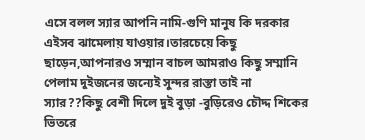এসে বলল স্যার আপনি নামি-গুণি মানুষ কি দরকার এইসব ঝামেলায় যাওয়ার।তারচেয়ে কিছু ছাড়েন,আপনারও সম্মান বাচল আমরাও কিছু সম্মানি পেলাম দুইজনের জন্যেই সুন্দর রাস্তা তাই না স্যার??কিছু বেশী দিলে দুই বুড়া -বুড়িরেও চৌদ্দ শিকের ভিতরে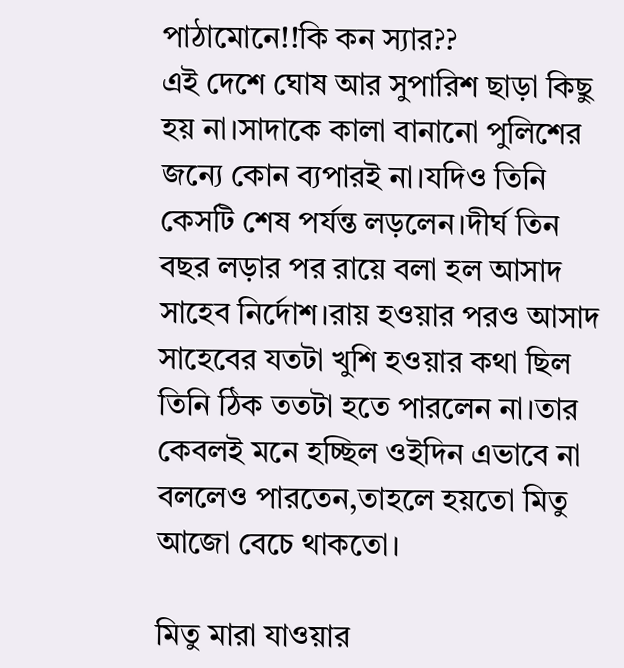পাঠামোনে!!কি কন স্যার??
এই দেশে ঘোষ আর সুপারিশ ছাড়া কিছু হয় না।সাদাকে কালা বানানো পুলিশের জন্যে কোন ব্যপারই না।যদিও তিনি কেসটি শেষ পর্যন্ত লড়লেন।দীর্ঘ তিন বছর লড়ার পর রায়ে বলা হল আসাদ সাহেব নির্দোশ।রায় হওয়ার পরও আসাদ সাহেবের যতটা খুশি হওয়ার কথা ছিল তিনি ঠিক ততটা হতে পারলেন না।তার কেবলই মনে হচ্ছিল ওইদিন এভাবে না বললেও পারতেন,তাহলে হয়তো মিতু আজো বেচে থাকতো।

মিতু মারা যাওয়ার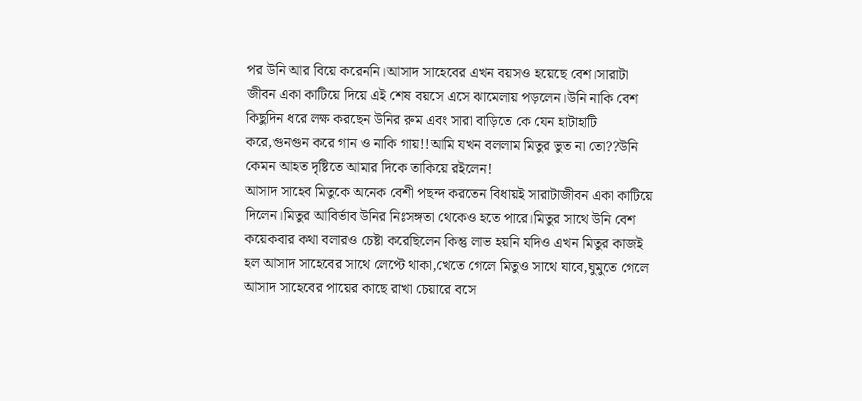পর উনি আর বিয়ে করেননি।আসাদ সাহেবের এখন বয়সও হয়েছে বেশ।সারাটা জীবন একা কাটিয়ে দিয়ে এই শেষ বয়সে এসে ঝামেলায় পড়লেন।উনি নাকি বেশ কিছুদিন ধরে লক্ষ করছেন উনির রুম এবং সারা বাড়িতে কে যেন হাটাহাটি করে,গুনগুন করে গান ও নাকি গায়!!আমি যখন বললাম মিতুর ভুত না তো??উনি কেমন আহত দৃষ্টিতে আমার দিকে তাকিয়ে রইলেন!
আসাদ সাহেব মিতুকে অনেক বেশী পছন্দ করতেন বিধায়ই সারাটাজীবন একা কাটিয়ে দিলেন।মিতুর আবির্ভাব উনির নিঃসঙ্গতা থেকেও হতে পারে।মিতুর সাথে উনি বেশ কয়েকবার কথা বলারও চেষ্টা করেছিলেন কিন্তু লাভ হয়নি যদিও এখন মিতুর কাজই হল আসাদ সাহেবের সাথে লেপ্টে থাকা,খেতে গেলে মিতুও সাথে যাবে,ঘুমুতে গেলে আসাদ সাহেবের পায়ের কাছে রাখা চেয়ারে বসে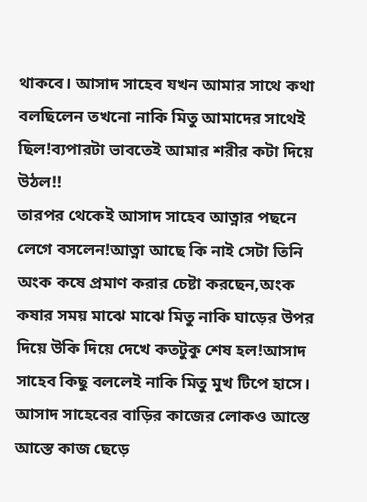থাকবে। আসাদ সাহেব যখন আমার সাথে কথা বলছিলেন তখনো নাকি মিতু আমাদের সাথেই ছিল!ব্যপারটা ভাবতেই আমার শরীর কটা দিয়ে উঠল!!
তারপর থেকেই আসাদ সাহেব আত্নার পছনে লেগে বসলেন!আত্না আছে কি নাই সেটা তিনি অংক কষে প্রমাণ করার চেষ্টা করছেন,অংক কষার সময় মাঝে মাঝে মিতু নাকি ঘাড়ের উপর দিয়ে উকি দিয়ে দেখে কতটুকু শেষ হল!আসাদ সাহেব কিছু বললেই নাকি মিতু মুখ টিপে হাসে।
আসাদ সাহেবের বাড়ির কাজের লোকও আস্তে আস্তে কাজ ছেড়ে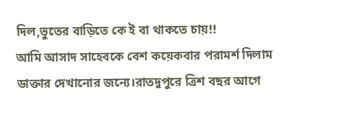দিল,ভুতের বাড়িতে কে ই বা থাকতে চায়!!
আমি আসাদ সাহেবকে বেশ কয়েকবার পরামর্শ দিলাম ডাক্তার দেখানোর জন্যে।রাতদুপুরে ত্রিশ বছর আগে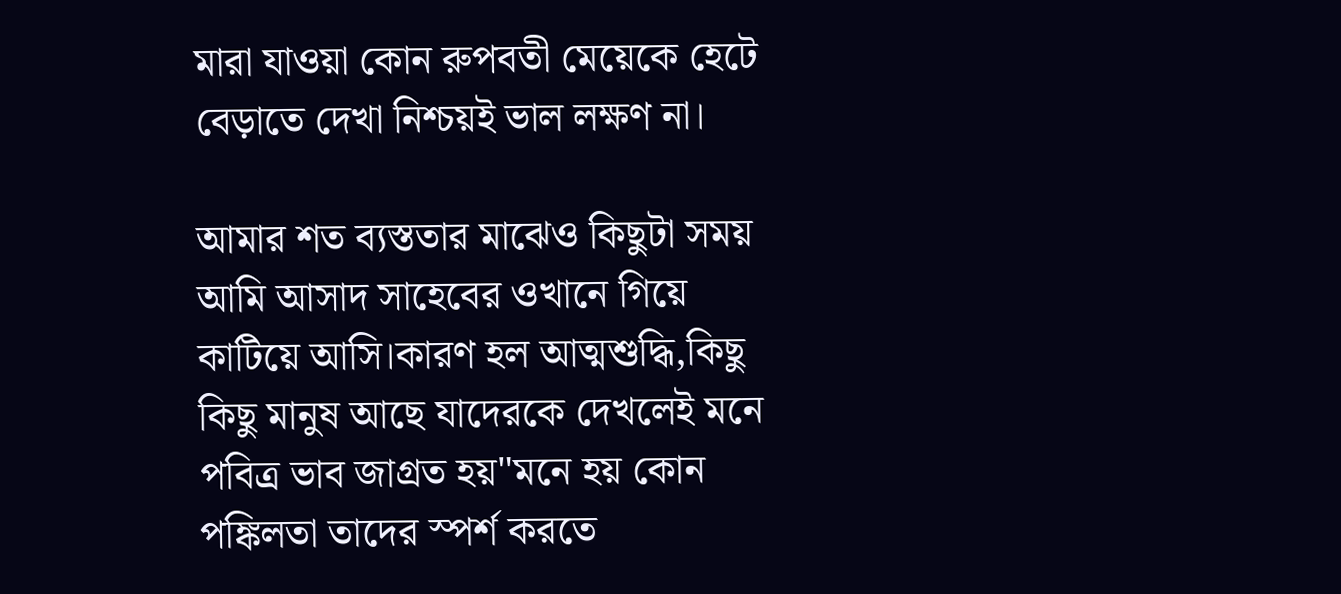মারা যাওয়া কোন রুপবতী মেয়েকে হেটে বেড়াতে দেখা নিশ্চয়ই ভাল লক্ষণ না।

আমার শত ব্যস্ততার মাঝেও কিছুটা সময় আমি আসাদ সাহেবের ওখানে গিয়ে কাটিয়ে আসি।কারণ হল আত্মশুদ্ধি,কিছু কিছু মানুষ আছে যাদেরকে দেখলেই মনে পবিত্র ভাব জাগ্রত হয়"মনে হয় কোন পঙ্কিলতা তাদের স্পর্শ করতে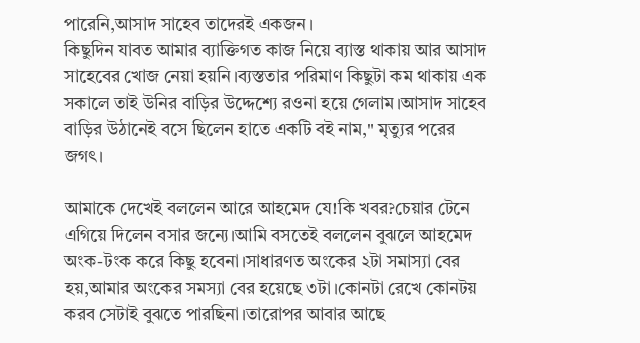পারেনি,আসাদ সাহেব তাদেরই একজন।
কিছুদিন যাবত আমার ব্যাক্তিগত কাজ নিয়ে ব্যাস্ত থাকায় আর আসাদ সাহেবের খোজ নেয়া হয়নি।ব্যস্ততার পরিমাণ কিছুটা কম থাকায় এক সকালে তাই উনির বাড়ির উদ্দেশ্যে রওনা হয়ে গেলাম।আসাদ সাহেব বাড়ির উঠানেই বসে ছিলেন হাতে একটি বই নাম," মৃত্যুর পরের জগৎ।

আমাকে দেখেই বললেন আরে আহমেদ যে!কি খবর?চেয়ার টেনে এগিয়ে দিলেন বসার জন্যে।আমি বসতেই বললেন বুঝলে আহমেদ অংক-টংক করে কিছু হবেনা।সাধারণত অংকের ২টা সমাস্যা বের হয়,আমার অংকের সমস্যা বের হয়েছে ৩টা।কোনটা রেখে কোনটয় করব সেটাই বুঝতে পারছিনা।তারোপর আবার আছে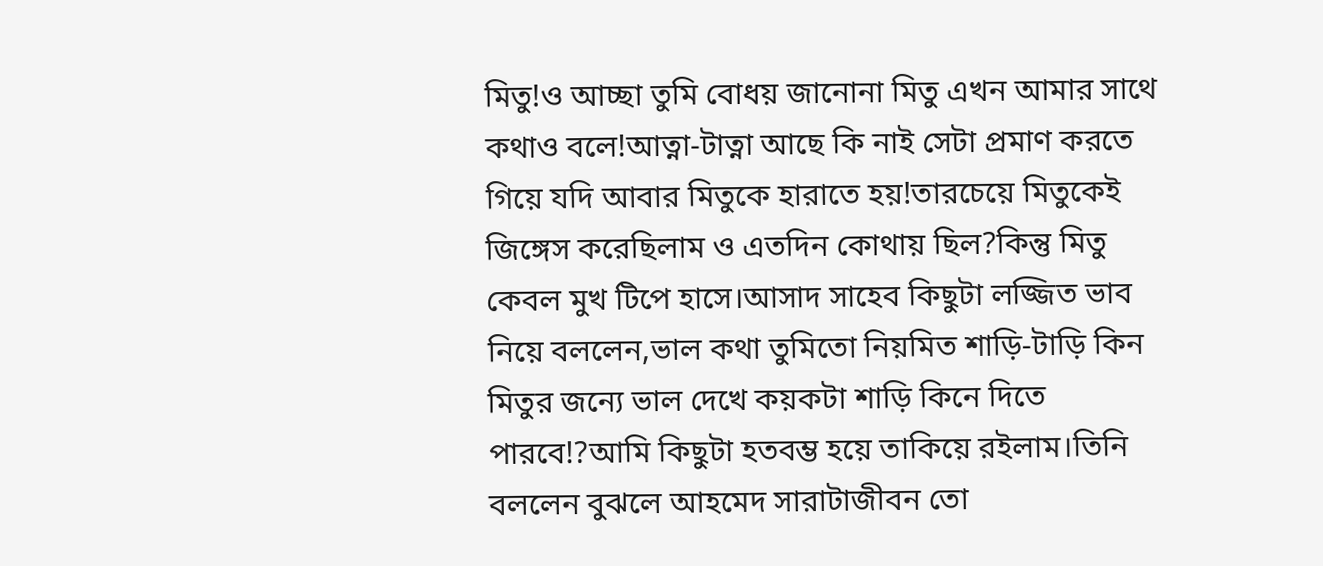মিতু!ও আচ্ছা তুমি বোধয় জানোনা মিতু এখন আমার সাথে কথাও বলে!আত্না-টাত্না আছে কি নাই সেটা প্রমাণ করতে গিয়ে যদি আবার মিতুকে হারাতে হয়!তারচেয়ে মিতুকেই জিঙ্গেস করেছিলাম ও এতদিন কোথায় ছিল?কিন্তু মিতু কেবল মুখ টিপে হাসে।আসাদ সাহেব কিছুটা লজ্জিত ভাব নিয়ে বললেন,ভাল কথা তুমিতো নিয়মিত শাড়ি-টাড়ি কিন মিতুর জন্যে ভাল দেখে কয়কটা শাড়ি কিনে দিতে পারবে!?আমি কিছুটা হতবম্ভ হয়ে তাকিয়ে রইলাম।তিনি বললেন বুঝলে আহমেদ সারাটাজীবন তো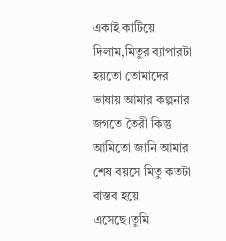একাই কাটিয়ে দিলাম,মিতুর ব্যাপারটা হয়তো তোমাদের ভাষায় আমার কল্পনার জগতে তৈরী কিন্তু আমিতো জানি আমার শেষ বয়সে মিতু কতটা বাস্তব হয়ে এসেছে।তুমি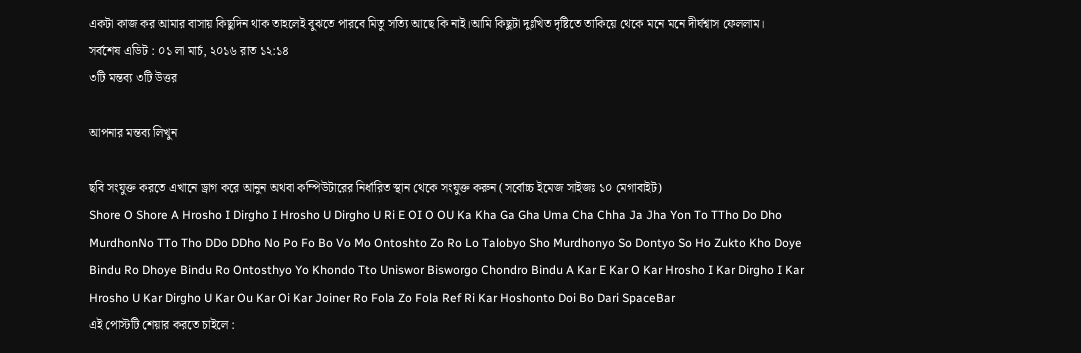একটা কাজ কর আমার বাসায় কিছুদিন থাক তাহলেই বুঝতে পারবে মিতু সত্যি আছে কি নাই।আমি কিছুটা দুঃখিত দৃষ্টিতে তাকিয়ে থেকে মনে মনে দীর্ঘশ্বাস ফেললাম।
সর্বশেষ এডিট : ০১ লা মার্চ, ২০১৬ রাত ১২:১৪
৩টি মন্তব্য ৩টি উত্তর

আপনার মন্তব্য লিখুন

ছবি সংযুক্ত করতে এখানে ড্রাগ করে আনুন অথবা কম্পিউটারের নির্ধারিত স্থান থেকে সংযুক্ত করুন (সর্বোচ্চ ইমেজ সাইজঃ ১০ মেগাবাইট)
Shore O Shore A Hrosho I Dirgho I Hrosho U Dirgho U Ri E OI O OU Ka Kha Ga Gha Uma Cha Chha Ja Jha Yon To TTho Do Dho MurdhonNo TTo Tho DDo DDho No Po Fo Bo Vo Mo Ontoshto Zo Ro Lo Talobyo Sho Murdhonyo So Dontyo So Ho Zukto Kho Doye Bindu Ro Dhoye Bindu Ro Ontosthyo Yo Khondo Tto Uniswor Bisworgo Chondro Bindu A Kar E Kar O Kar Hrosho I Kar Dirgho I Kar Hrosho U Kar Dirgho U Kar Ou Kar Oi Kar Joiner Ro Fola Zo Fola Ref Ri Kar Hoshonto Doi Bo Dari SpaceBar
এই পোস্টটি শেয়ার করতে চাইলে :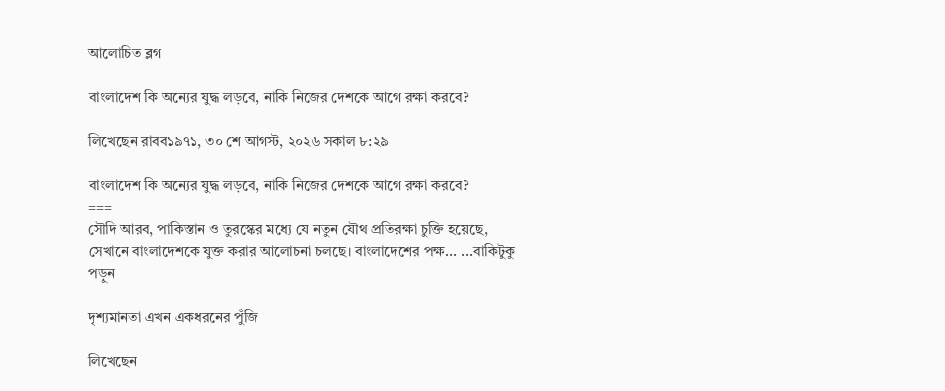আলোচিত ব্লগ

বাংলাদেশ কি অন্যের যুদ্ধ লড়বে, নাকি নিজের দেশকে আগে রক্ষা করবে?

লিখেছেন রাবব১৯৭১, ৩০ শে আগস্ট, ২০২৬ সকাল ৮:২৯

বাংলাদেশ কি অন্যের যুদ্ধ লড়বে, নাকি নিজের দেশকে আগে রক্ষা করবে?
===
সৌদি আরব, পাকিস্তান ও তুরস্কের মধ্যে যে নতুন যৌথ প্রতিরক্ষা চুক্তি হয়েছে, সেখানে বাংলাদেশকে যুক্ত করার আলোচনা চলছে। বাংলাদেশের পক্ষ... ...বাকিটুকু পড়ুন

দৃশ্যমানতা এখন একধরনের পুঁজি

লিখেছেন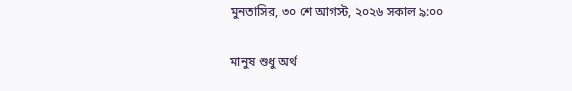মুনতাসির, ৩০ শে আগস্ট, ২০২৬ সকাল ৯:০০

মানুষ শুধু অর্থ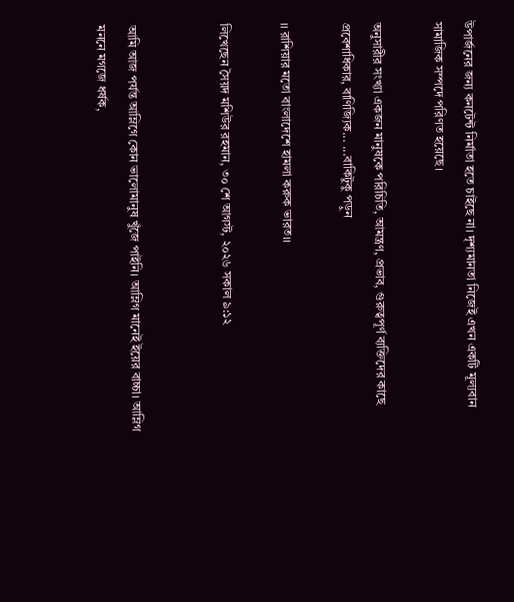উপার্জনের জন্য কনটেন্ট নির্মাতা হতে চাইছে না। দৃশ্যমানতা নিজেই এখন একটি মূল্যবান সামাজিক সম্পদে পরিণত হয়েছে।

অনুসারীর সংখ্যা একজন মানুষকে পরিচিতি, আমন্ত্রণ, প্রভাব, গুরুত্বপূর্ণ ব্যক্তিদের কাছে প্রবেশাধিকার, বাণিজ্যিক... ...বাকিটুকু পড়ুন

।। রাশিয়ার মতো বাংলাদেশে হামলা করুক ভারত।।

লিখেছেন সৈয়দ মশিউর রহমান, ৩০ শে আগস্ট, ২০২৬ সকাল ৯:১২


আমি আজ পর্যন্ত আম্লিগে কোন ভালোমানুষ খুঁজে পাইনি। আম্লিগ মানেই ইয়ের বাচ্চা। আম্লিগ মননে মগজে ধর্ষক,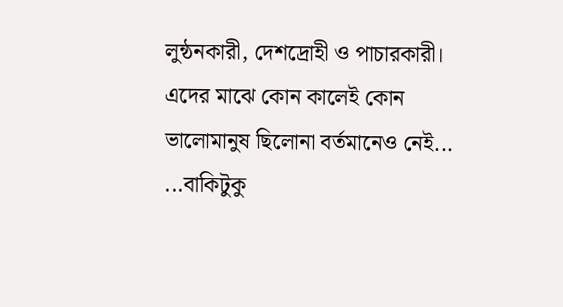লুন্ঠনকারী, দেশদ্রোহী ও পাচারকারী। এদের মাঝে কোন কালেই কোন ভালোমানুষ ছিলোনা বর্তমানেও নেই... ...বাকিটুকু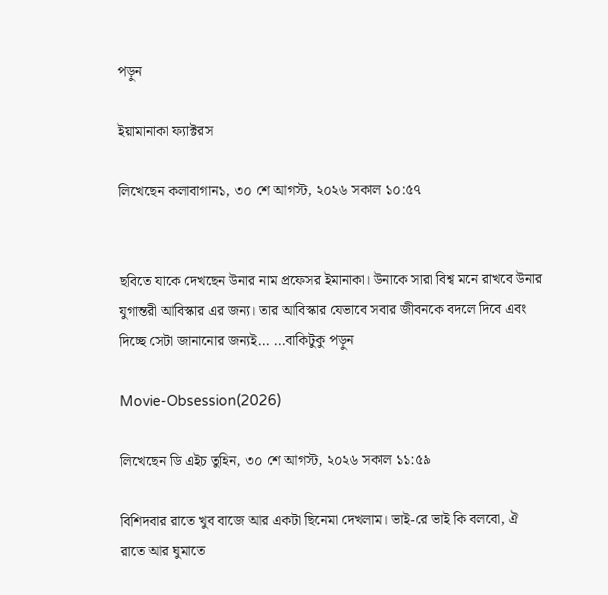পড়ুন

ইয়ামানাকা ফ্যাক্টরস

লিখেছেন কলাবাগান১, ৩০ শে আগস্ট, ২০২৬ সকাল ১০:৫৭


ছবিতে যাকে দেখছেন উনার নাম প্রফেসর ইমানাকা। উনাকে সারা বিশ্ব মনে রাখবে উনার যুগান্তরী আবিস্কার এর জন্য। তার আবিস্কার যেভাবে সবার জীবনকে বদলে দিবে এবং দিচ্ছে সেটা জানানোর জন্যই... ...বাকিটুকু পড়ুন

Movie-Obsession(2026)

লিখেছেন ডি এইচ তুহিন, ৩০ শে আগস্ট, ২০২৬ সকাল ১১:৫৯

বিশিদবার রাতে খুব বাজে আর একটা ছিনেমা দেখলাম। ভাই-রে ভাই কি বলবো, ঐ রাতে আর ঘুমাতে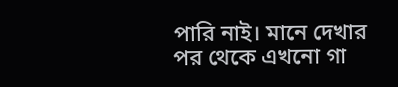পারি নাই। মানে দেখার পর থেকে এখনো গা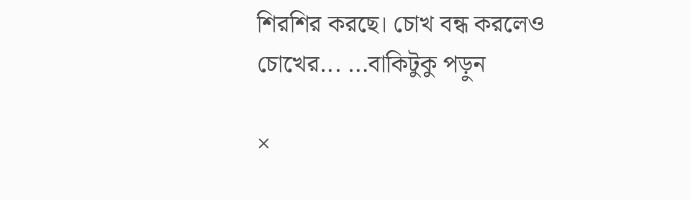শিরশির করছে। চোখ বন্ধ করলেও চোখের... ...বাকিটুকু পড়ুন

×